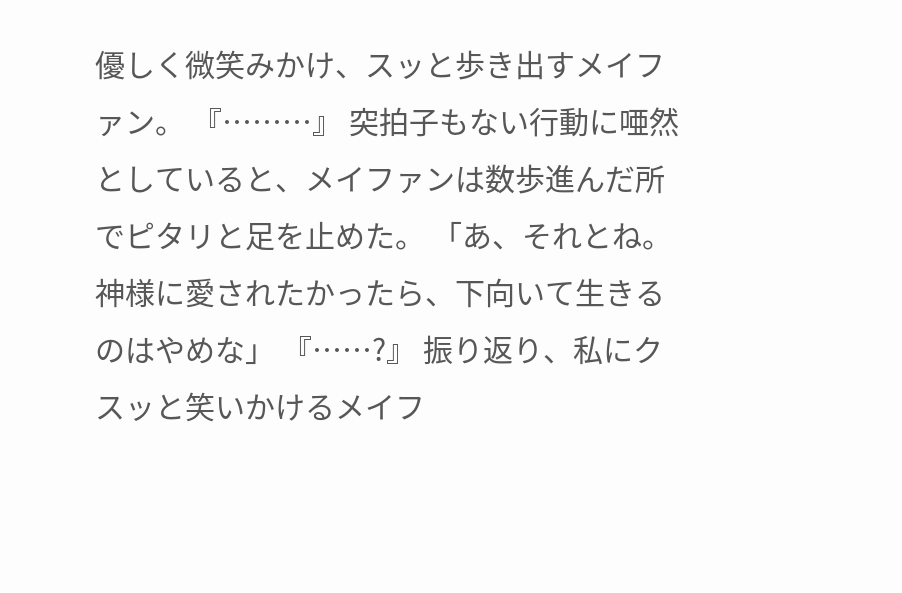優しく微笑みかけ、スッと歩き出すメイファン。 『………』 突拍子もない行動に唖然としていると、メイファンは数歩進んだ所でピタリと足を止めた。 「あ、それとね。神様に愛されたかったら、下向いて生きるのはやめな」 『……?』 振り返り、私にクスッと笑いかけるメイフ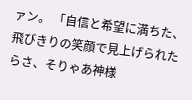ァン。 「自信と希望に満ちた、飛びきりの笑顔で見上げられたらさ、そりゃあ神様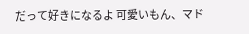だって好きになるよ 可愛いもん、マド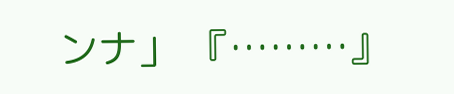ンナ」 『………』